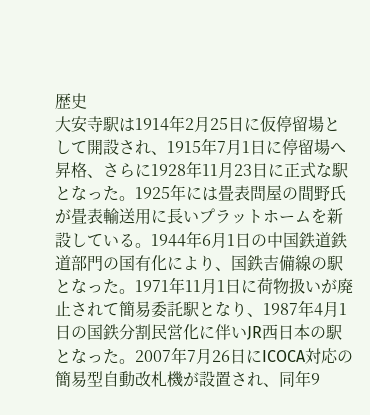歴史
大安寺駅は1914年2月25日に仮停留場として開設され、1915年7月1日に停留場へ昇格、さらに1928年11月23日に正式な駅となった。1925年には畳表問屋の間野氏が畳表輸送用に長いプラットホームを新設している。1944年6月1日の中国鉄道鉄道部門の国有化により、国鉄吉備線の駅となった。1971年11月1日に荷物扱いが廃止されて簡易委託駅となり、1987年4月1日の国鉄分割民営化に伴いJR西日本の駅となった。2007年7月26日にICOCA対応の簡易型自動改札機が設置され、同年9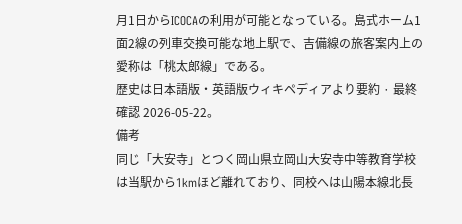月1日からICOCAの利用が可能となっている。島式ホーム1面2線の列車交換可能な地上駅で、吉備線の旅客案内上の愛称は「桃太郎線」である。
歴史は日本語版・英語版ウィキペディアより要約 · 最終確認 2026-05-22。
備考
同じ「大安寺」とつく岡山県立岡山大安寺中等教育学校は当駅から1kmほど離れており、同校へは山陽本線北長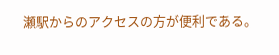瀬駅からのアクセスの方が便利である。